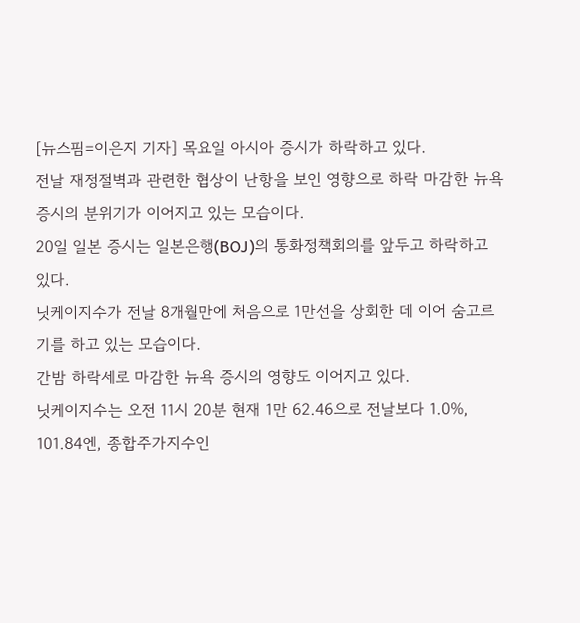[뉴스핌=이은지 기자] 목요일 아시아 증시가 하락하고 있다.
전날 재정절벽과 관련한 협상이 난항을 보인 영향으로 하락 마감한 뉴욕 증시의 분위기가 이어지고 있는 모습이다.
20일 일본 증시는 일본은행(BOJ)의 통화정책회의를 앞두고 하락하고 있다.
닛케이지수가 전날 8개월만에 처음으로 1만선을 상회한 데 이어 숨고르기를 하고 있는 모습이다.
간밤 하락세로 마감한 뉴욕 증시의 영향도 이어지고 있다.
닛케이지수는 오전 11시 20분 현재 1만 62.46으로 전날보다 1.0%, 101.84엔, 종합주가지수인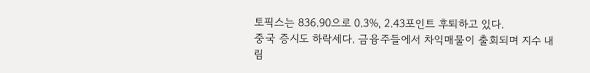토픽스는 836.90으로 0.3%, 2.43포인트 후퇴하고 있다.
중국 증시도 하락세다. 금융주들에서 차익매물이 출회되며 지수 내림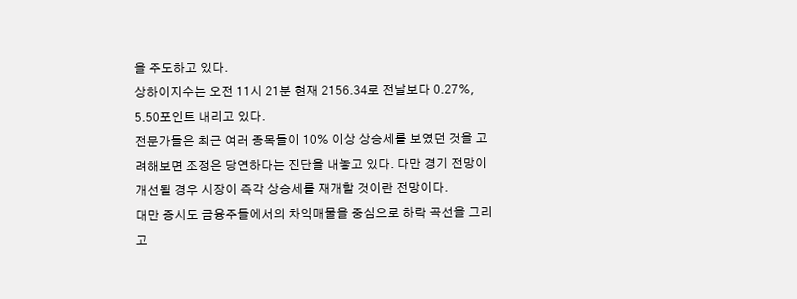을 주도하고 있다.
상하이지수는 오전 11시 21분 현재 2156.34로 전날보다 0.27%, 5.50포인트 내리고 있다.
전문가들은 최근 여러 종목들이 10% 이상 상승세를 보였던 것을 고려해보면 조정은 당연하다는 진단을 내놓고 있다. 다만 경기 전망이 개선될 경우 시장이 즉각 상승세를 재개할 것이란 전망이다.
대만 증시도 금융주들에서의 차익매물을 중심으로 하락 곡선을 그리고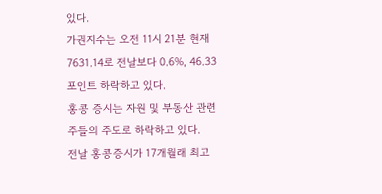있다.
가권지수는 오전 11시 21분 현재 7631.14로 전날보다 0.6%, 46.33포인트 하락하고 있다.
홍콩 증시는 자원 및 부동산 관련주들의 주도로 하락하고 있다.
전날 홍콩증시가 17개월래 최고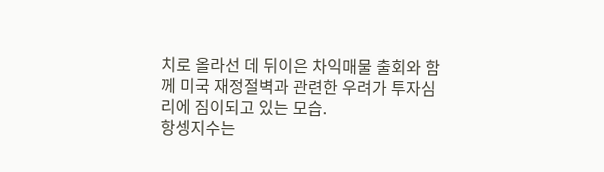치로 올라선 데 뒤이은 차익매물 출회와 함께 미국 재정절벽과 관련한 우려가 투자심리에 짐이되고 있는 모습.
항셍지수는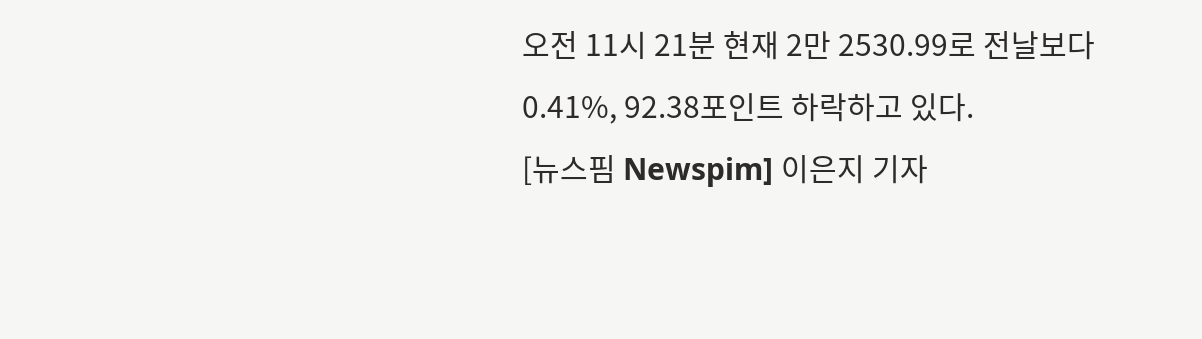오전 11시 21분 현재 2만 2530.99로 전날보다 0.41%, 92.38포인트 하락하고 있다.
[뉴스핌 Newspim] 이은지 기자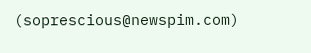(soprescious@newspim.com)